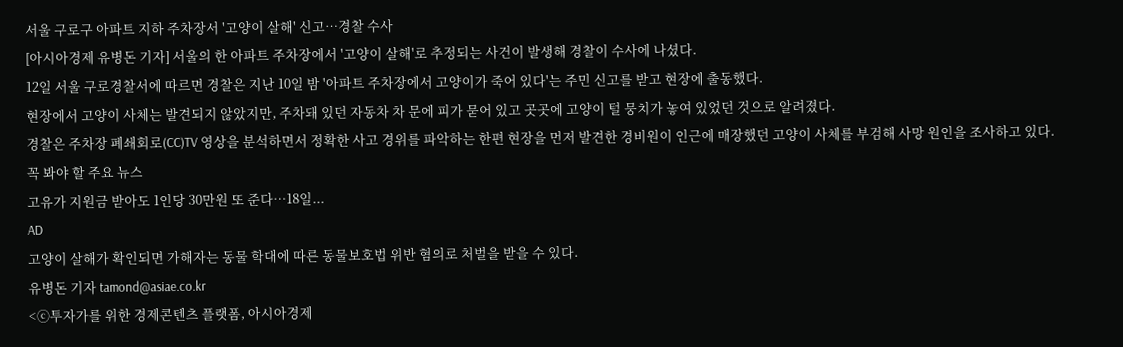서울 구로구 아파트 지하 주차장서 '고양이 살해' 신고…경찰 수사
[아시아경제 유병돈 기자] 서울의 한 아파트 주차장에서 '고양이 살해'로 추정되는 사건이 발생해 경찰이 수사에 나셨다.
12일 서울 구로경찰서에 따르면 경찰은 지난 10일 밤 '아파트 주차장에서 고양이가 죽어 있다'는 주민 신고를 받고 현장에 출동했다.
현장에서 고양이 사체는 발견되지 않았지만, 주차돼 있던 자동차 차 문에 피가 묻어 있고 곳곳에 고양이 털 뭉치가 놓여 있었던 것으로 알려졌다.
경찰은 주차장 폐쇄회로(CC)TV 영상을 분석하면서 정확한 사고 경위를 파악하는 한편 현장을 먼저 발견한 경비원이 인근에 매장했던 고양이 사체를 부검해 사망 원인을 조사하고 있다.
꼭 봐야 할 주요 뉴스
고유가 지원금 받아도 1인당 30만원 또 준다…18일...
AD
고양이 살해가 확인되면 가해자는 동물 학대에 따른 동물보호법 위반 혐의로 처벌을 받을 수 있다.
유병돈 기자 tamond@asiae.co.kr
<ⓒ투자가를 위한 경제콘텐츠 플랫폼, 아시아경제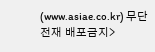(www.asiae.co.kr) 무단전재 배포금지>